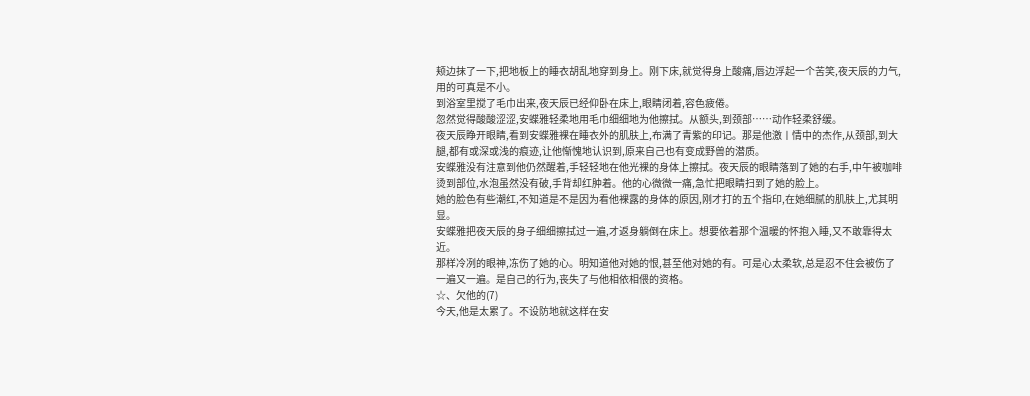颊边抹了一下,把地板上的睡衣胡乱地穿到身上。刚下床,就觉得身上酸痛,唇边浮起一个苦笑,夜天辰的力气,用的可真是不小。
到浴室里搅了毛巾出来,夜天辰已经仰卧在床上,眼睛闭着,容色疲倦。
忽然觉得酸酸涩涩,安蝶雅轻柔地用毛巾细细地为他擦拭。从额头,到颈部……动作轻柔舒缓。
夜天辰睁开眼睛,看到安蝶雅裸在睡衣外的肌肤上,布满了青紫的印记。那是他激丨情中的杰作,从颈部,到大腿,都有或深或浅的痕迹,让他惭愧地认识到,原来自己也有变成野兽的潜质。
安蝶雅没有注意到他仍然醒着,手轻轻地在他光裸的身体上擦拭。夜天辰的眼睛落到了她的右手,中午被咖啡烫到部位,水泡虽然没有破,手背却红肿着。他的心微微一痛,急忙把眼睛扫到了她的脸上。
她的脸色有些潮红,不知道是不是因为看他裸露的身体的原因,刚才打的五个指印,在她细腻的肌肤上,尤其明显。
安蝶雅把夜天辰的身子细细擦拭过一遍,才返身躺倒在床上。想要依着那个温暖的怀抱入睡,又不敢靠得太近。
那样冷冽的眼神,冻伤了她的心。明知道他对她的恨,甚至他对她的有。可是心太柔软,总是忍不住会被伤了一遍又一遍。是自己的行为,丧失了与他相依相偎的资格。
☆、欠他的(7)
今天,他是太累了。不设防地就这样在安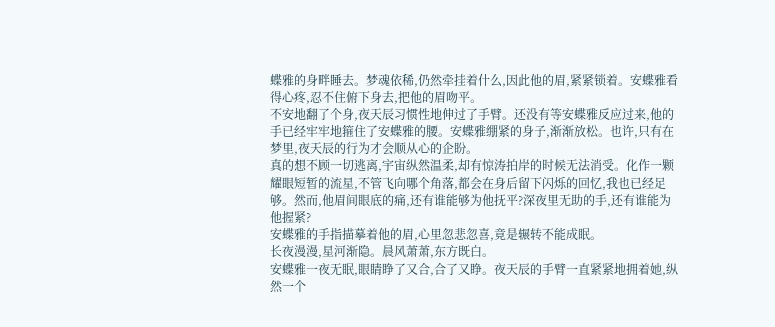蝶雅的身畔睡去。梦魂依稀,仍然牵挂着什么,因此他的眉,紧紧锁着。安蝶雅看得心疼,忍不住俯下身去,把他的眉吻平。
不安地翻了个身,夜天辰习惯性地伸过了手臂。还没有等安蝶雅反应过来,他的手已经牢牢地箍住了安蝶雅的腰。安蝶雅绷紧的身子,渐渐放松。也许,只有在梦里,夜天辰的行为才会顺从心的企盼。
真的想不顾一切逃离,宇宙纵然温柔,却有惊涛拍岸的时候无法消受。化作一颗耀眼短暂的流星,不管飞向哪个角落,都会在身后留下闪烁的回忆,我也已经足够。然而,他眉间眼底的痛,还有谁能够为他抚平?深夜里无助的手,还有谁能为他握紧?
安蝶雅的手指描摹着他的眉,心里忽悲忽喜,竟是辗转不能成眠。
长夜漫漫,星河渐隐。晨风萧萧,东方既白。
安蝶雅一夜无眠,眼睛睁了又合,合了又睁。夜天辰的手臂一直紧紧地拥着她,纵然一个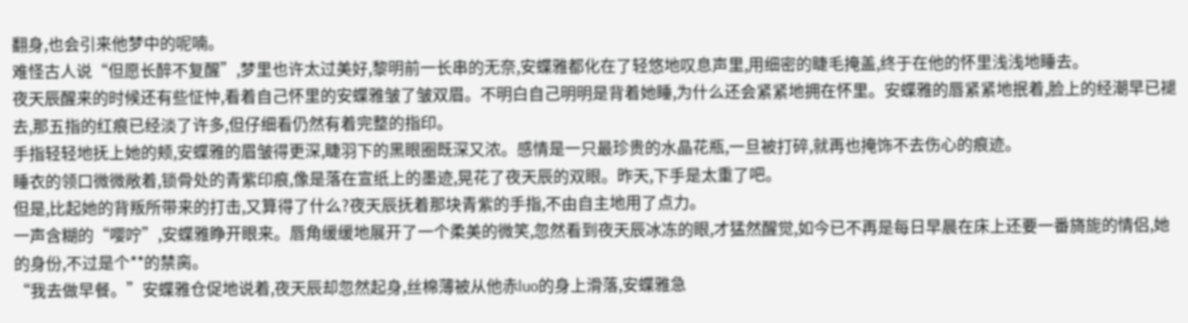翻身,也会引来他梦中的呢喃。
难怪古人说“但愿长醉不复醒”,梦里也许太过美好,黎明前一长串的无奈,安蝶雅都化在了轻悠地叹息声里,用细密的睫毛掩盖,终于在他的怀里浅浅地睡去。
夜天辰醒来的时候还有些怔忡,看着自己怀里的安蝶雅皱了皱双眉。不明白自己明明是背着她睡,为什么还会紧紧地拥在怀里。安蝶雅的唇紧紧地抿着,脸上的经潮早已褪去,那五指的红痕已经淡了许多,但仔细看仍然有着完整的指印。
手指轻轻地抚上她的颊,安蝶雅的眉皱得更深,睫羽下的黑眼圈既深又浓。感情是一只最珍贵的水晶花瓶,一旦被打碎,就再也掩饰不去伤心的痕迹。
睡衣的领口微微敞着,锁骨处的青紫印痕,像是落在宣纸上的墨迹,晃花了夜天辰的双眼。昨天,下手是太重了吧。
但是,比起她的背叛所带来的打击,又算得了什么?夜天辰抚着那块青紫的手指,不由自主地用了点力。
一声含糊的“嘤咛”,安蝶雅睁开眼来。唇角缓缓地展开了一个柔美的微笑,忽然看到夜天辰冰冻的眼,才猛然醒觉,如今已不再是每日早晨在床上还要一番旖旎的情侣,她的身份,不过是个**的禁脔。
“我去做早餐。”安蝶雅仓促地说着,夜天辰却忽然起身,丝棉薄被从他赤luo的身上滑落,安蝶雅急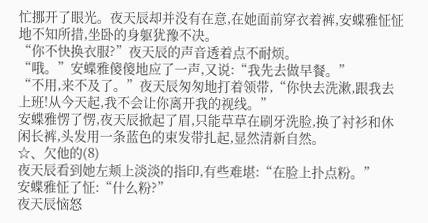忙挪开了眼光。夜天辰却并没有在意,在她面前穿衣着裤,安蝶雅怔怔地不知所措,坐卧的身躯犹豫不决。
“你不快换衣服?”夜天辰的声音透着点不耐烦。
“哦。”安蝶雅傻傻地应了一声,又说:“我先去做早餐。”
“不用,来不及了。”夜天辰匆匆地打着领带,“你快去洗漱,跟我去上班!从今天起,我不会让你离开我的视线。”
安蝶雅愣了愣,夜天辰掀起了眉,只能草草在刷牙洗脸,换了衬衫和休闲长裤,头发用一条蓝色的束发带扎起,显然清新自然。
☆、欠他的(8)
夜天辰看到她左颊上淡淡的指印,有些难堪:“在脸上扑点粉。”
安蝶雅怔了怔:“什么粉?”
夜天辰恼怒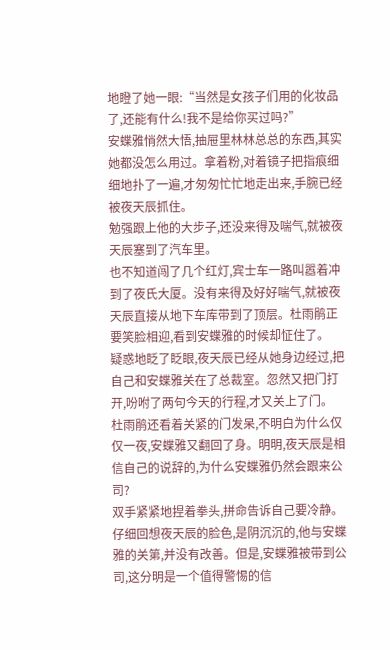地瞪了她一眼:“当然是女孩子们用的化妆品了,还能有什么!我不是给你买过吗?”
安蝶雅悄然大悟,抽屉里林林总总的东西,其实她都没怎么用过。拿着粉,对着镜子把指痕细细地扑了一遍,才匆匆忙忙地走出来,手腕已经被夜天辰抓住。
勉强跟上他的大步子,还没来得及喘气,就被夜天辰塞到了汽车里。
也不知道闯了几个红灯,宾士车一路叫嚣着冲到了夜氏大厦。没有来得及好好喘气,就被夜天辰直接从地下车库带到了顶层。杜雨鹃正要笑脸相迎,看到安蝶雅的时候却怔住了。
疑惑地眨了眨眼,夜天辰已经从她身边经过,把自己和安蝶雅关在了总裁室。忽然又把门打开,吩咐了两句今天的行程,才又关上了门。
杜雨鹃还看着关紧的门发呆,不明白为什么仅仅一夜,安蝶雅又翻回了身。明明,夜天辰是相信自己的说辞的,为什么安蝶雅仍然会跟来公司?
双手紧紧地捏着拳头,拼命告诉自己要冷静。仔细回想夜天辰的脸色,是阴沉沉的,他与安蝶雅的关第,并没有改善。但是,安蝶雅被带到公司,这分明是一个值得警惕的信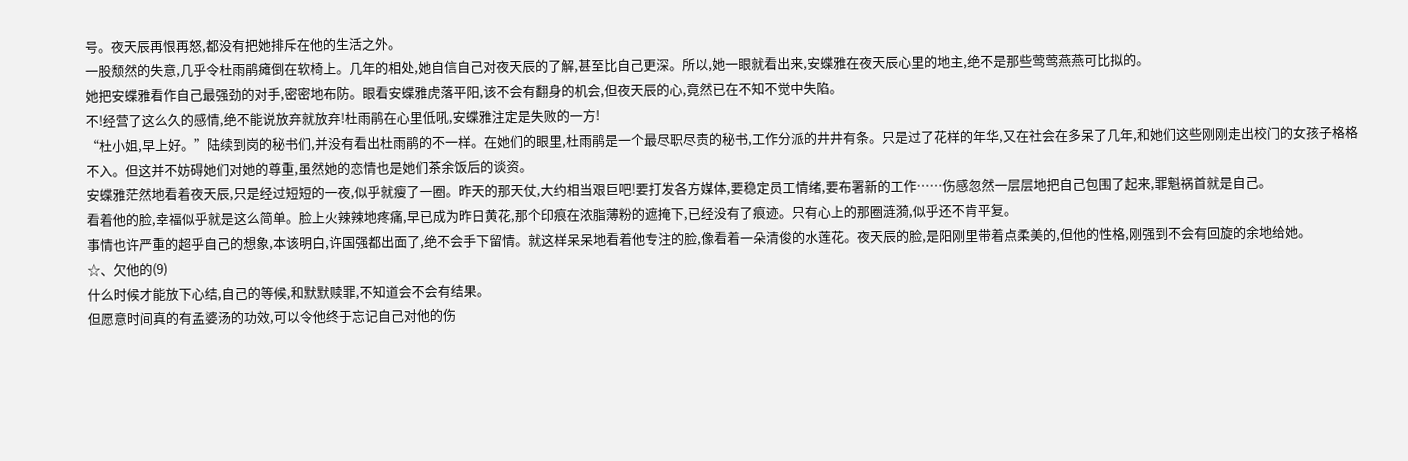号。夜天辰再恨再怒,都没有把她排斥在他的生活之外。
一股颓然的失意,几乎令杜雨鹃瘫倒在软椅上。几年的相处,她自信自己对夜天辰的了解,甚至比自己更深。所以,她一眼就看出来,安蝶雅在夜天辰心里的地主,绝不是那些莺莺燕燕可比拟的。
她把安蝶雅看作自己最强劲的对手,密密地布防。眼看安蝶雅虎落平阳,该不会有翻身的机会,但夜天辰的心,竟然已在不知不觉中失陷。
不!经营了这么久的感情,绝不能说放弃就放弃!杜雨鹃在心里低吼,安蝶雅注定是失败的一方!
“杜小姐,早上好。”陆续到岗的秘书们,并没有看出杜雨鹃的不一样。在她们的眼里,杜雨鹃是一个最尽职尽责的秘书,工作分派的井井有条。只是过了花样的年华,又在社会在多呆了几年,和她们这些刚刚走出校门的女孩子格格不入。但这并不妨碍她们对她的尊重,虽然她的恋情也是她们茶余饭后的谈资。
安蝶雅茫然地看着夜天辰,只是经过短短的一夜,似乎就瘦了一圈。昨天的那天仗,大约相当艰巨吧!要打发各方媒体,要稳定员工情绪,要布署新的工作……伤感忽然一层层地把自己包围了起来,罪魁祸首就是自己。
看着他的脸,幸福似乎就是这么简单。脸上火辣辣地疼痛,早已成为昨日黄花,那个印痕在浓脂薄粉的遮掩下,已经没有了痕迹。只有心上的那圈涟漪,似乎还不肯平复。
事情也许严重的超乎自己的想象,本该明白,许国强都出面了,绝不会手下留情。就这样呆呆地看着他专注的脸,像看着一朵清俊的水莲花。夜天辰的脸,是阳刚里带着点柔美的,但他的性格,刚强到不会有回旋的余地给她。
☆、欠他的(9)
什么时候才能放下心结,自己的等候,和默默赎罪,不知道会不会有结果。
但愿意时间真的有孟婆汤的功效,可以令他终于忘记自己对他的伤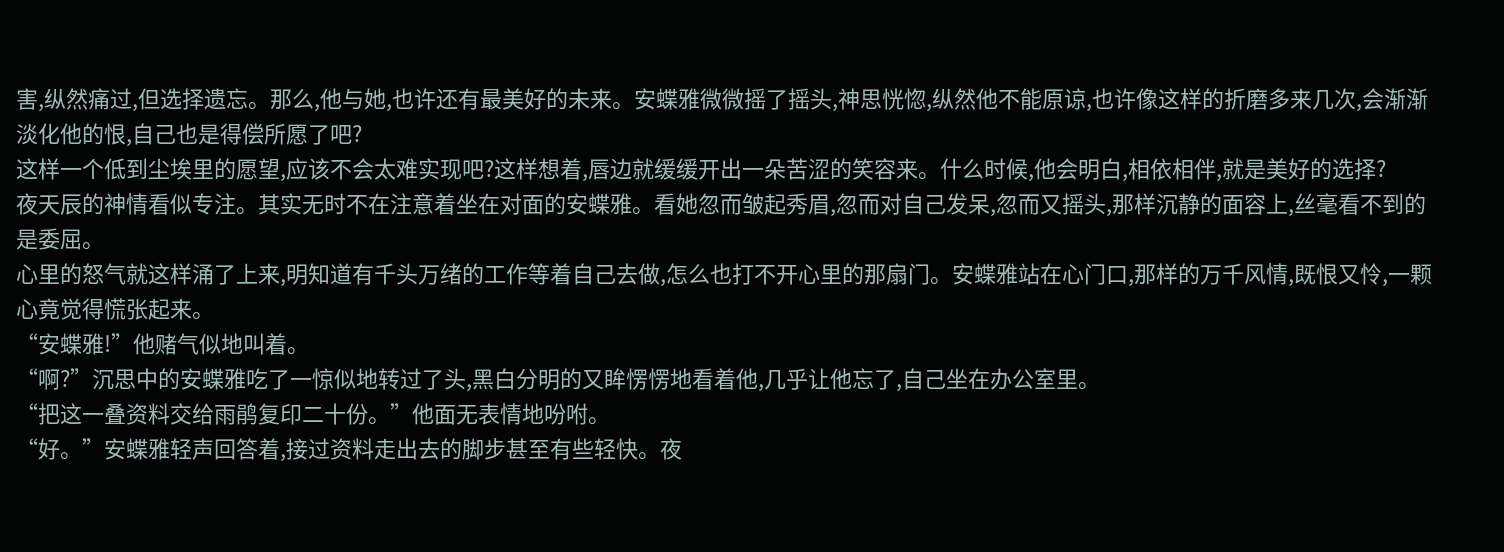害,纵然痛过,但选择遗忘。那么,他与她,也许还有最美好的未来。安蝶雅微微摇了摇头,神思恍惚,纵然他不能原谅,也许像这样的折磨多来几次,会渐渐淡化他的恨,自己也是得偿所愿了吧?
这样一个低到尘埃里的愿望,应该不会太难实现吧?这样想着,唇边就缓缓开出一朵苦涩的笑容来。什么时候,他会明白,相依相伴,就是美好的选择?
夜天辰的神情看似专注。其实无时不在注意着坐在对面的安蝶雅。看她忽而皱起秀眉,忽而对自己发呆,忽而又摇头,那样沉静的面容上,丝毫看不到的是委屈。
心里的怒气就这样涌了上来,明知道有千头万绪的工作等着自己去做,怎么也打不开心里的那扇门。安蝶雅站在心门口,那样的万千风情,既恨又怜,一颗心竟觉得慌张起来。
“安蝶雅!”他赌气似地叫着。
“啊?”沉思中的安蝶雅吃了一惊似地转过了头,黑白分明的又眸愣愣地看着他,几乎让他忘了,自己坐在办公室里。
“把这一叠资料交给雨鹃复印二十份。”他面无表情地吩咐。
“好。”安蝶雅轻声回答着,接过资料走出去的脚步甚至有些轻快。夜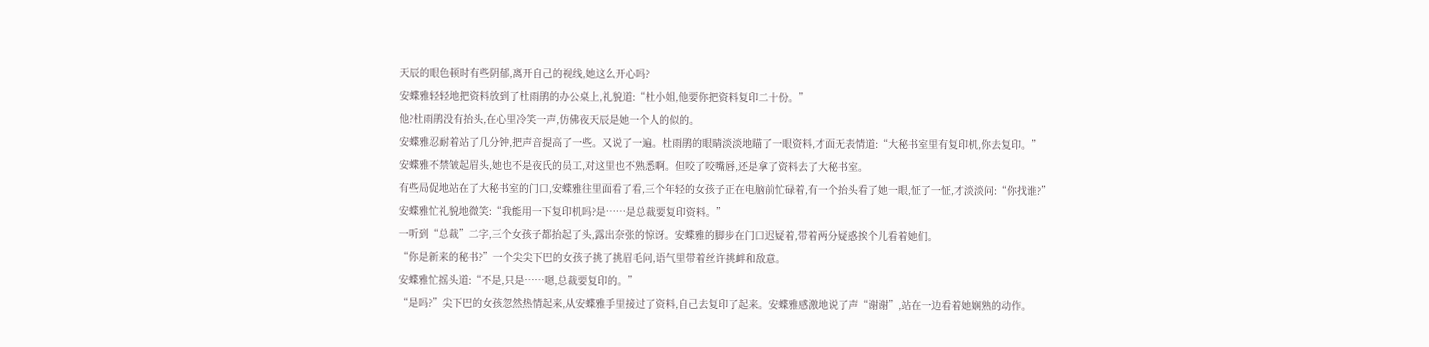天辰的眼色顿时有些阴郁,离开自己的视线,她这么开心吗?
安蝶雅轻轻地把资料放到了杜雨鹃的办公桌上,礼貌道:“杜小姐,他要你把资料复印二十份。”
他?杜雨鹃没有抬头,在心里冷笑一声,仿佛夜天辰是她一个人的似的。
安蝶雅忍耐着站了几分钟,把声音提高了一些。又说了一遍。杜雨鹃的眼睛淡淡地瞄了一眼资料,才面无表情道:“大秘书室里有复印机,你去复印。”
安蝶雅不禁皱起眉头,她也不是夜氏的员工,对这里也不熟悉啊。但咬了咬嘴唇,还是拿了资料去了大秘书室。
有些局促地站在了大秘书室的门口,安蝶雅往里面看了看,三个年轻的女孩子正在电脑前忙碌着,有一个抬头看了她一眼,怔了一怔,才淡淡问:“你找谁?”
安蝶雅忙礼貌地微笑:“我能用一下复印机吗?是……是总裁要复印资料。”
一听到“总裁”二字,三个女孩子都抬起了头,露出奈张的惊讶。安蝶雅的脚步在门口迟疑着,带着两分疑惑挨个儿看着她们。
“你是新来的秘书?”一个尖尖下巴的女孩子挑了挑眉毛问,语气里带着丝许挑衅和敌意。
安蝶雅忙摇头道:“不是,只是……嗯,总裁要复印的。”
“是吗?”尖下巴的女孩忽然热情起来,从安蝶雅手里接过了资料,自己去复印了起来。安蝶雅感激地说了声“谢谢”,站在一边看着她娴熟的动作。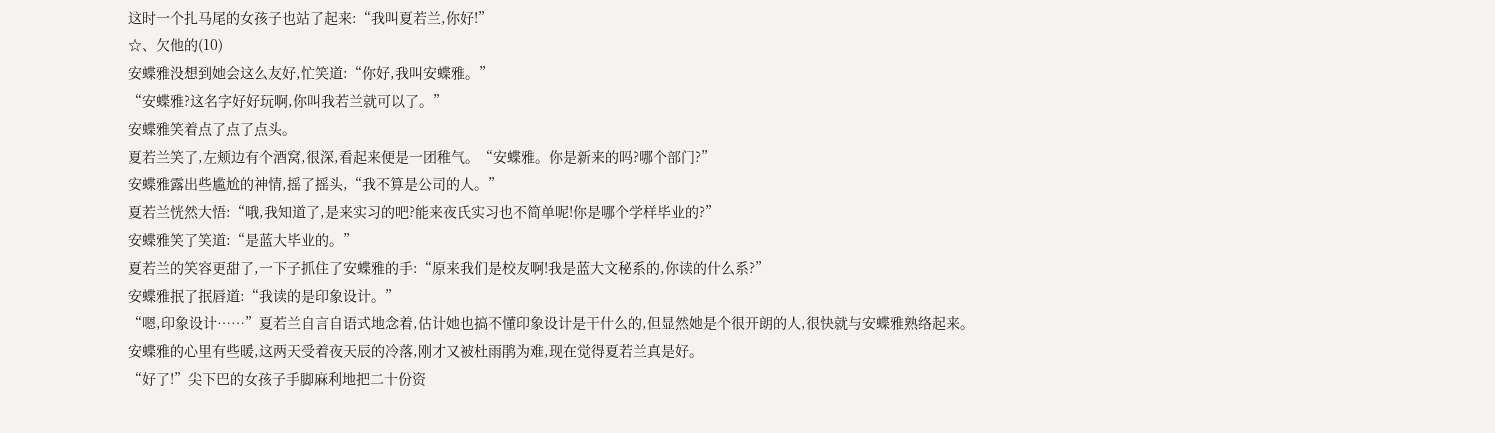这时一个扎马尾的女孩子也站了起来:“我叫夏若兰,你好!”
☆、欠他的(10)
安蝶雅没想到她会这么友好,忙笑道:“你好,我叫安蝶雅。”
“安蝶雅?这名字好好玩啊,你叫我若兰就可以了。”
安蝶雅笑着点了点了点头。
夏若兰笑了,左颊边有个酒窝,很深,看起来便是一团稚气。“安蝶雅。你是新来的吗?哪个部门?”
安蝶雅露出些尴尬的神情,摇了摇头,“我不算是公司的人。”
夏若兰恍然大悟:“哦,我知道了,是来实习的吧?能来夜氏实习也不简单呢!你是哪个学样毕业的?”
安蝶雅笑了笑道:“是蓝大毕业的。”
夏若兰的笑容更甜了,一下子抓住了安蝶雅的手:“原来我们是校友啊!我是蓝大文秘系的,你读的什么系?”
安蝶雅抿了抿唇道:“我读的是印象设计。”
“嗯,印象设计……”夏若兰自言自语式地念着,估计她也搞不懂印象设计是干什么的,但显然她是个很开朗的人,很快就与安蝶雅熟络起来。
安蝶雅的心里有些暖,这两天受着夜天辰的冷落,刚才又被杜雨鹃为难,现在觉得夏若兰真是好。
“好了!”尖下巴的女孩子手脚麻利地把二十份资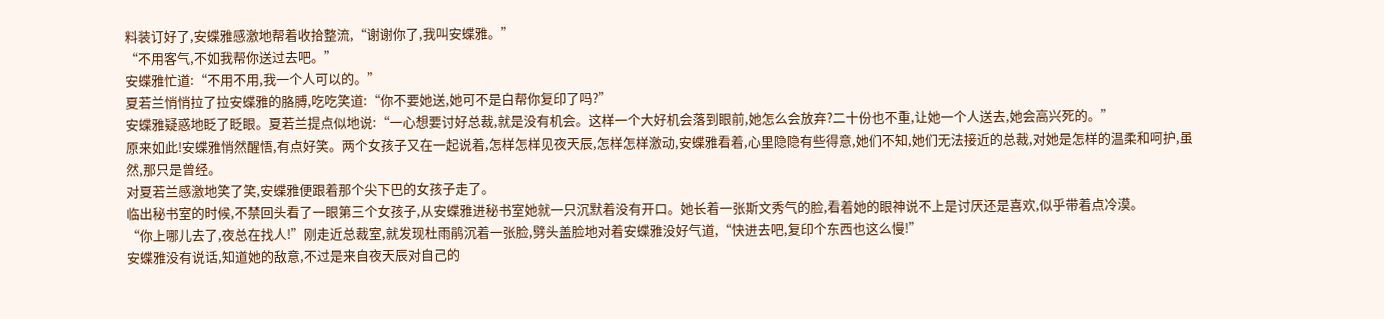料装订好了,安蝶雅感激地帮着收拾整流,“谢谢你了,我叫安蝶雅。”
“不用客气,不如我帮你送过去吧。”
安蝶雅忙道:“不用不用,我一个人可以的。”
夏若兰悄悄拉了拉安蝶雅的胳膊,吃吃笑道:“你不要她送,她可不是白帮你复印了吗?”
安蝶雅疑惑地眨了眨眼。夏若兰提点似地说:“一心想要讨好总裁,就是没有机会。这样一个大好机会落到眼前,她怎么会放弃?二十份也不重,让她一个人送去,她会高兴死的。”
原来如此!安蝶雅悄然醒悟,有点好笑。两个女孩子又在一起说着,怎样怎样见夜天辰,怎样怎样激动,安蝶雅看着,心里隐隐有些得意,她们不知,她们无法接近的总裁,对她是怎样的温柔和呵护,虽然,那只是曾经。
对夏若兰感激地笑了笑,安蝶雅便跟着那个尖下巴的女孩子走了。
临出秘书室的时候,不禁回头看了一眼第三个女孩子,从安蝶雅进秘书室她就一只沉默着没有开口。她长着一张斯文秀气的脸,看着她的眼神说不上是讨厌还是喜欢,似乎带着点冷漠。
“你上哪儿去了,夜总在找人!”刚走近总裁室,就发现杜雨鹃沉着一张脸,劈头盖脸地对着安蝶雅没好气道,“快进去吧,复印个东西也这么慢!”
安蝶雅没有说话,知道她的敌意,不过是来自夜天辰对自己的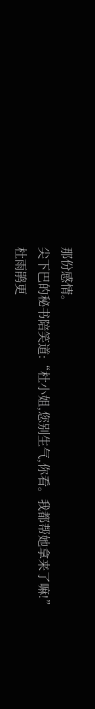那份感情。
尖下巴的秘书陪笑道:“杜小姐,您别生气,你看。我都帮她拿来了嘛!”
杜雨鹃更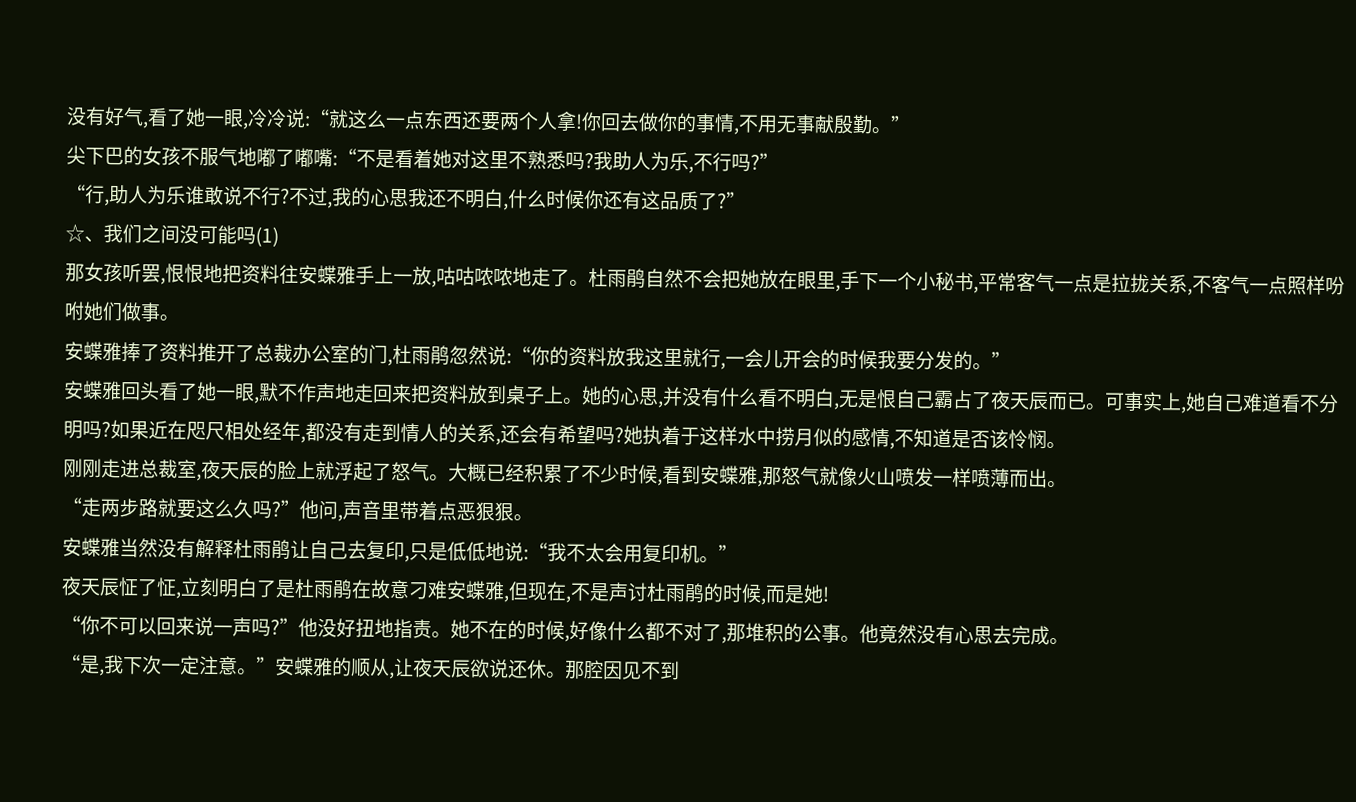没有好气,看了她一眼,冷冷说:“就这么一点东西还要两个人拿!你回去做你的事情,不用无事献殷勤。”
尖下巴的女孩不服气地嘟了嘟嘴:“不是看着她对这里不熟悉吗?我助人为乐,不行吗?”
“行,助人为乐谁敢说不行?不过,我的心思我还不明白,什么时候你还有这品质了?”
☆、我们之间没可能吗(1)
那女孩听罢,恨恨地把资料往安蝶雅手上一放,咕咕哝哝地走了。杜雨鹃自然不会把她放在眼里,手下一个小秘书,平常客气一点是拉拢关系,不客气一点照样吩咐她们做事。
安蝶雅捧了资料推开了总裁办公室的门,杜雨鹃忽然说:“你的资料放我这里就行,一会儿开会的时候我要分发的。”
安蝶雅回头看了她一眼,默不作声地走回来把资料放到桌子上。她的心思,并没有什么看不明白,无是恨自己霸占了夜天辰而已。可事实上,她自己难道看不分明吗?如果近在咫尺相处经年,都没有走到情人的关系,还会有希望吗?她执着于这样水中捞月似的感情,不知道是否该怜悯。
刚刚走进总裁室,夜天辰的脸上就浮起了怒气。大概已经积累了不少时候,看到安蝶雅,那怒气就像火山喷发一样喷薄而出。
“走两步路就要这么久吗?”他问,声音里带着点恶狠狠。
安蝶雅当然没有解释杜雨鹃让自己去复印,只是低低地说:“我不太会用复印机。”
夜天辰怔了怔,立刻明白了是杜雨鹃在故意刁难安蝶雅,但现在,不是声讨杜雨鹃的时候,而是她!
“你不可以回来说一声吗?”他没好扭地指责。她不在的时候,好像什么都不对了,那堆积的公事。他竟然没有心思去完成。
“是,我下次一定注意。”安蝶雅的顺从,让夜天辰欲说还休。那腔因见不到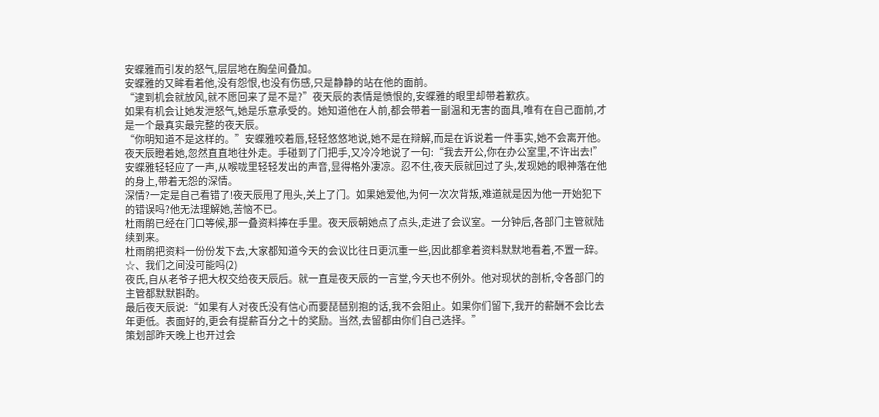安蝶雅而引发的怒气,层层地在胸垒间叠加。
安蝶雅的又眸看着他,没有怨恨,也没有伤感,只是静静的站在他的面前。
“逮到机会就放风,就不愿回来了是不是?”夜天辰的表情是愤恨的,安蝶雅的眼里却带着歉疚。
如果有机会让她发泄怒气,她是乐意承受的。她知道他在人前,都会带着一副温和无害的面具,唯有在自己面前,才是一个最真实最完整的夜天辰。
“你明知道不是这样的。”安蝶雅咬着唇,轻轻悠悠地说,她不是在辩解,而是在诉说着一件事实,她不会离开他。
夜天辰瞪着她,忽然直直地往外走。手碰到了门把手,又冷冷地说了一句:“我去开公,你在办公室里,不许出去!”
安蝶雅轻轻应了一声,从喉咙里轻轻发出的声音,显得格外凄凉。忍不住,夜天辰就回过了头,发现她的眼神落在他的身上,带着无怨的深情。
深情?一定是自己看错了!夜天辰甩了甩头,关上了门。如果她爱他,为何一次次背叛,难道就是因为他一开始犯下的错误吗?他无法理解她,苦恼不已。
杜雨鹃已经在门口等候,那一叠资料捧在手里。夜天辰朝她点了点头,走进了会议室。一分钟后,各部门主管就陆续到来。
杜雨鹃把资料一份份发下去,大家都知道今天的会议比往日更沉重一些,因此都拿着资料默默地看着,不置一辞。
☆、我们之间没可能吗(2)
夜氏,自从老爷子把大权交给夜天辰后。就一直是夜天辰的一言堂,今天也不例外。他对现状的剖析,令各部门的主管都默默斟酌。
最后夜天辰说:“如果有人对夜氏没有信心而要琵琶别抱的话,我不会阻止。如果你们留下,我开的薪酬不会比去年更低。表面好的,更会有提薪百分之十的奖励。当然,去留都由你们自己选择。”
策划部昨天晚上也开过会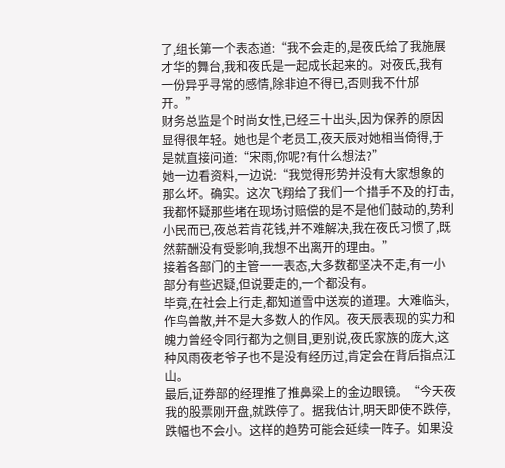了,组长第一个表态道:“我不会走的,是夜氏给了我施展才华的舞台,我和夜氏是一起成长起来的。对夜氏,我有一份异乎寻常的感情,除非迫不得已,否则我不什邡开。”
财务总监是个时尚女性,已经三十出头,因为保养的原因显得很年轻。她也是个老员工,夜天辰对她相当倚得,于是就直接问道:“宋雨,你呢?有什么想法?”
她一边看资料,一边说:“我觉得形势并没有大家想象的那么坏。确实。这次飞翔给了我们一个措手不及的打击,我都怀疑那些堵在现场讨赔偿的是不是他们鼓动的,势利小民而已,夜总若肯花钱,并不难解决,我在夜氏习惯了,既然薪酬没有受影响,我想不出离开的理由。”
接着各部门的主管一一表态,大多数都坚决不走,有一小部分有些迟疑,但说要走的,一个都没有。
毕竟,在社会上行走,都知道雪中送炭的道理。大难临头,作鸟兽散,并不是大多数人的作风。夜天辰表现的实力和魄力曾经令同行都为之侧目,更别说,夜氏家族的庞大,这种风雨夜老爷子也不是没有经历过,肯定会在背后指点江山。
最后,证券部的经理推了推鼻梁上的金边眼镜。“今天夜我的股票刚开盘,就跌停了。据我估计,明天即使不跌停,跌幅也不会小。这样的趋势可能会延续一阵子。如果没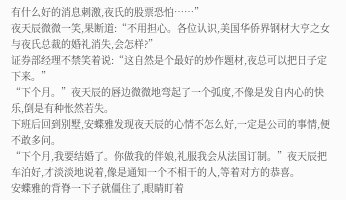有什么好的消息刺激,夜氏的股票恐怕……”
夜天辰微微一笑,果断道:“不用担心。各位认识,美国华侨界钢材大亨之女与夜氏总裁的婚礼消失,会怎样?”
证券部经理不禁笑着说:“这自然是个最好的炒作题材,夜总可以把日子定下来。”
“下个月。”夜天辰的唇边微微地弯起了一个弧度,不像是发自内心的快乐,倒是有种怅然若失。
下班后回到别墅,安蝶雅发现夜天辰的心情不怎么好,一定是公司的事情,便不敢多问。
“下个月,我要结婚了。你做我的伴娘,礼服我会从法国订制。”夜天辰把车泊好,才淡淡地说着,像是通知一个不相干的人,等着对方的恭喜。
安蝶雅的背脊一下子就僵住了,眼睛盯着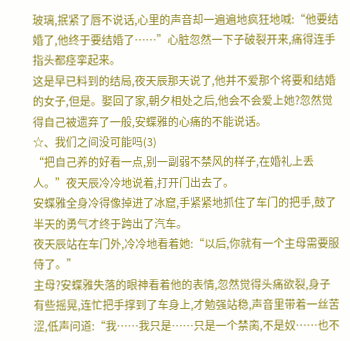玻璃,抿紧了唇不说话,心里的声音却一遍遍地疯狂地喊:“他要结婚了,他终于要结婚了……”心脏忽然一下子破裂开来,痛得连手指头都痉挛起来。
这是早已料到的结局,夜天辰那天说了,他并不爱那个将要和结婚的女子,但是。娶回了家,朝夕相处之后,他会不会爱上她?忽然觉得自己被遗弃了一般,安蝶雅的心痛的不能说话。
☆、我们之间没可能吗(3)
“把自己养的好看一点,别一副弱不禁风的样子,在婚礼上丢人。”夜天辰冷冷地说着,打开门出去了。
安蝶雅全身冷得像掉进了冰窟,手紧紧地抓住了车门的把手,鼓了半天的勇气才终于跨出了汽车。
夜天辰站在车门外,冷冷地看着她:“以后,你就有一个主母需要服侍了。”
主母?安蝶雅失落的眼神看着他的表情,忽然觉得头痛欲裂,身子有些摇晃,连忙把手撑到了车身上,才勉强站稳,声音里带着一丝苦涩,低声问道:“我……我只是……只是一个禁脔,不是奴……也不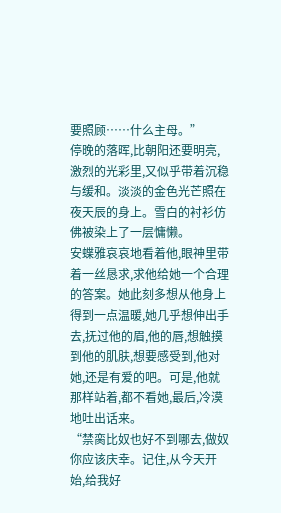要照顾……什么主母。”
停晚的落晖,比朝阳还要明亮,激烈的光彩里,又似乎带着沉稳与缓和。淡淡的金色光芒照在夜天辰的身上。雪白的衬衫仿佛被染上了一层慵懒。
安蝶雅哀哀地看着他,眼神里带着一丝恳求,求他给她一个合理的答案。她此刻多想从他身上得到一点温暖,她几乎想伸出手去,抚过他的眉,他的唇,想触摸到他的肌肤,想要感受到,他对她,还是有爱的吧。可是,他就那样站着,都不看她,最后,冷漠地吐出话来。
“禁脔比奴也好不到哪去,做奴你应该庆幸。记住,从今天开始,给我好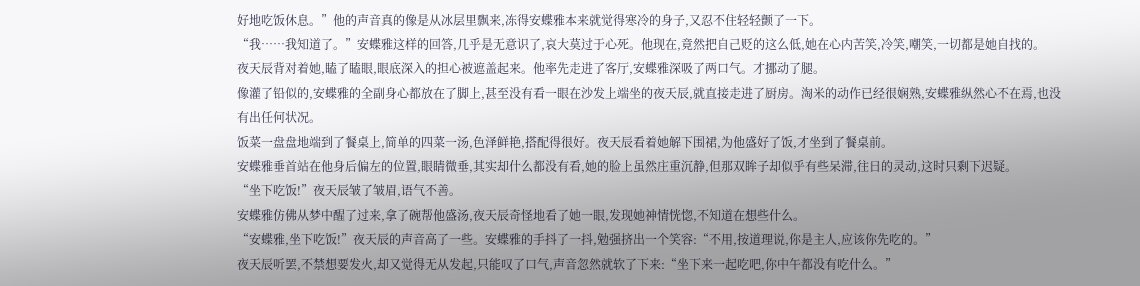好地吃饭休息。”他的声音真的像是从冰层里飘来,冻得安蝶雅本来就觉得寒冷的身子,又忍不住轻轻颤了一下。
“我……我知道了。”安蝶雅这样的回答,几乎是无意识了,哀大莫过于心死。他现在,竟然把自己贬的这么低,她在心内苦笑,冷笑,嘲笑,一切都是她自找的。
夜天辰背对着她,瞌了瞌眼,眼底深入的担心被遮盖起来。他率先走进了客厅,安蝶雅深吸了两口气。才挪动了腿。
像灌了铅似的,安蝶雅的全副身心都放在了脚上,甚至没有看一眼在沙发上端坐的夜天辰,就直接走进了厨房。淘米的动作已经很娴熟,安蝶雅纵然心不在焉,也没有出任何状况。
饭菜一盘盘地端到了餐桌上,简单的四菜一汤,色泽鲜艳,搭配得很好。夜天辰看着她解下围裙,为他盛好了饭,才坐到了餐桌前。
安蝶雅垂首站在他身后偏左的位置,眼睛微垂,其实却什么都没有看,她的脸上虽然庄重沉静,但那双眸子却似乎有些呆滞,往日的灵动,这时只剩下迟疑。
“坐下吃饭!”夜天辰皱了皱眉,语气不善。
安蝶雅仿佛从梦中醒了过来,拿了碗帮他盛汤,夜天辰奇怪地看了她一眼,发现她神情恍惚,不知道在想些什么。
“安蝶雅,坐下吃饭!”夜天辰的声音高了一些。安蝶雅的手抖了一抖,勉强挤出一个笑容:“不用,按道理说,你是主人,应该你先吃的。”
夜天辰听罢,不禁想要发火,却又觉得无从发起,只能叹了口气,声音忽然就软了下来:“坐下来一起吃吧,你中午都没有吃什么。”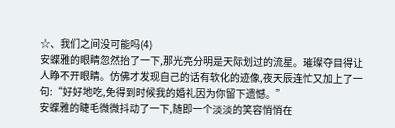☆、我们之间没可能吗(4)
安蝶雅的眼睛忽然抬了一下,那光亮分明是天际划过的流星。璀璨夺目得让人睁不开眼睛。仿佛才发现自己的话有软化的迹像,夜天辰连忙又加上了一句:“好好地吃,免得到时候我的婚礼因为你留下遗憾。”
安蝶雅的睫毛微微抖动了一下,随即一个淡淡的笑容悄悄在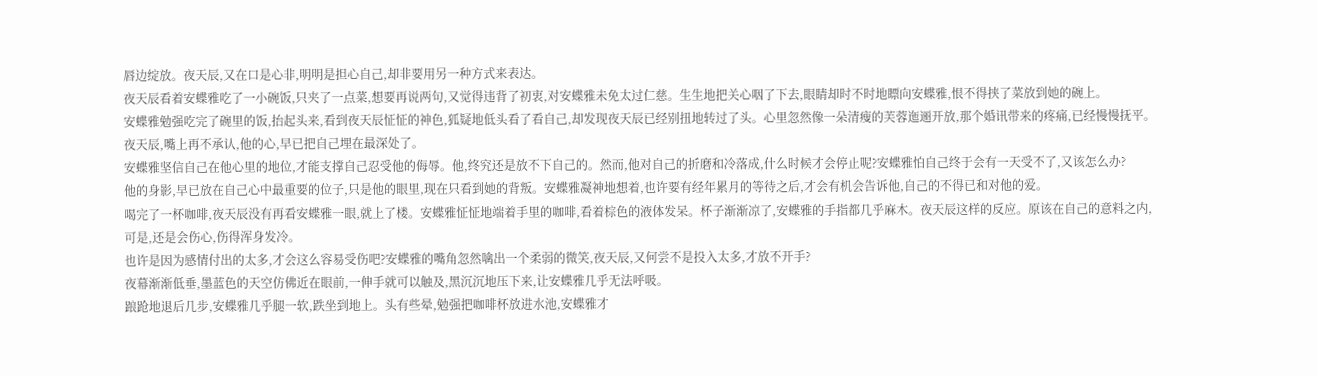唇边绽放。夜天辰,又在口是心非,明明是担心自己,却非要用另一种方式来表达。
夜天辰看着安蝶雅吃了一小碗饭,只夹了一点菜,想要再说两句,又觉得违背了初衷,对安蝶雅未免太过仁慈。生生地把关心咽了下去,眼睛却时不时地瞟向安蝶雅,恨不得挟了菜放到她的碗上。
安蝶雅勉强吃完了碗里的饭,抬起头来,看到夜天辰怔怔的神色,狐疑地低头看了看自己,却发现夜天辰已经别扭地转过了头。心里忽然像一朵清瘦的芙蓉迤逦开放,那个婚讯带来的疼痛,已经慢慢抚平。
夜天辰,嘴上再不承认,他的心,早已把自己埋在最深处了。
安蝶雅坚信自己在他心里的地位,才能支撑自己忍受他的侮辱。他,终究还是放不下自己的。然而,他对自己的折磨和冷落成,什么时候才会停止呢?安蝶雅怕自己终于会有一天受不了,又该怎么办?
他的身影,早已放在自己心中最重要的位子,只是他的眼里,现在只看到她的背叛。安蝶雅凝神地想着,也许要有经年累月的等待之后,才会有机会告诉他,自己的不得已和对他的爱。
喝完了一杯咖啡,夜天辰没有再看安蝶雅一眼,就上了楼。安蝶雅怔怔地端着手里的咖啡,看着棕色的液体发呆。杯子渐渐凉了,安蝶雅的手指都几乎麻木。夜天辰这样的反应。原该在自己的意料之内,可是,还是会伤心,伤得浑身发冷。
也许是因为感情付出的太多,才会这么容易受伤吧?安蝶雅的嘴角忽然噙出一个柔弱的微笑,夜天辰,又何尝不是投入太多,才放不开手?
夜幕渐渐低垂,墨蓝色的天空仿佛近在眼前,一伸手就可以触及,黑沉沉地压下来,让安蝶雅几乎无法呼吸。
踉跄地退后几步,安蝶雅几乎腿一软,跌坐到地上。头有些晕,勉强把咖啡杯放进水池,安蝶雅才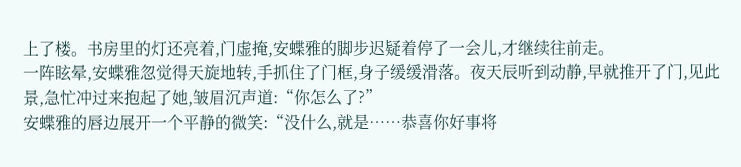上了楼。书房里的灯还亮着,门虚掩,安蝶雅的脚步迟疑着停了一会儿,才继续往前走。
一阵眩晕,安蝶雅忽觉得天旋地转,手抓住了门框,身子缓缓滑落。夜天辰听到动静,早就推开了门,见此景,急忙冲过来抱起了她,皱眉沉声道:“你怎么了?”
安蝶雅的唇边展开一个平静的微笑:“没什么,就是……恭喜你好事将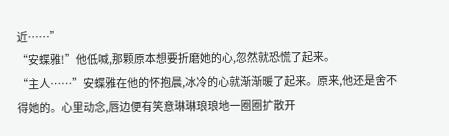近……”
“安蝶雅!”他低喊,那颗原本想要折磨她的心,忽然就恐慌了起来。
“主人……”安蝶雅在他的怀抱晨,冰冷的心就渐渐暖了起来。原来,他还是舍不得她的。心里动念,唇边便有笑意琳琳琅琅地一圈圈扩散开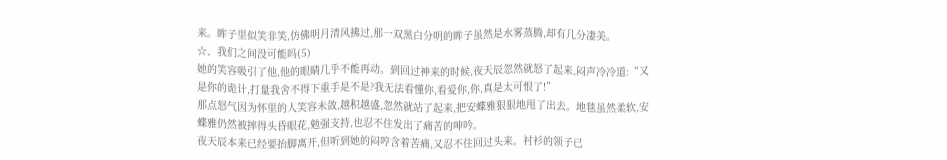来。眸子里似笑非笑,仿佛明月清风拂过,那一双黑白分明的眸子虽然是水雾蒸腾,却有几分凄美。
☆、我们之间没可能吗(5)
她的笑容吸引了他,他的眼睛几乎不能再动。到回过神来的时候,夜天辰忽然就怒了起来,闷声冷冷道:“又是你的诡计,打量我舍不得下重手是不是?我无法看懂你,看爱你,你,真是太可恨了!”
那点怒气因为怀里的人笑容未敛,越积越盛,忽然就站了起来,把安蝶雅狠狠地甩了出去。地毯虽然柔软,安蝶雅仍然被摔得头昏眼花,勉强支持,也忍不住发出了痛苦的呻吟。
夜天辰本来已经要抬脚离开,但听到她的闷哼含着苦痛,又忍不住回过头来。衬衫的领子已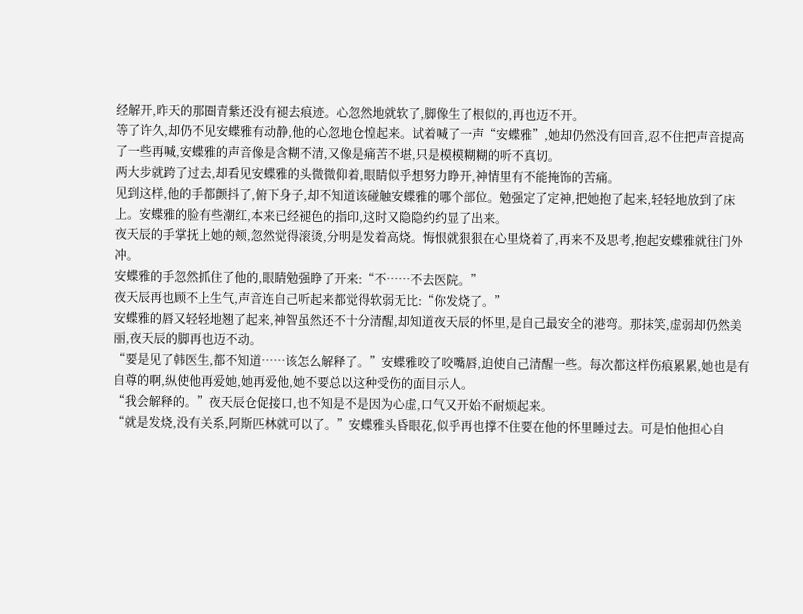经解开,昨天的那圈青紫还没有褪去痕迹。心忽然地就软了,脚像生了根似的,再也迈不开。
等了许久,却仍不见安蝶雅有动静,他的心忽地仓惶起来。试着喊了一声“安蝶雅”,她却仍然没有回音,忍不住把声音提高了一些再喊,安蝶雅的声音像是含糊不清,又像是痛苦不堪,只是模模糊糊的听不真切。
两大步就跨了过去,却看见安蝶雅的头微微仰着,眼睛似乎想努力睁开,神情里有不能掩饰的苦痛。
见到这样,他的手都颤抖了,俯下身子,却不知道该碰触安蝶雅的哪个部位。勉强定了定神,把她抱了起来,轻轻地放到了床上。安蝶雅的脸有些潮红,本来已经褪色的指印,这时又隐隐约约显了出来。
夜天辰的手掌抚上她的颊,忽然觉得滚烫,分明是发着高烧。悔恨就狠狠在心里烧着了,再来不及思考,抱起安蝶雅就往门外冲。
安蝶雅的手忽然抓住了他的,眼睛勉强睁了开来:“不……不去医院。”
夜天辰再也顾不上生气,声音连自己听起来都觉得软弱无比:“你发烧了。”
安蝶雅的唇又轻轻地翘了起来,神智虽然还不十分清醒,却知道夜天辰的怀里,是自己最安全的港弯。那抹笑,虚弱却仍然美丽,夜天辰的脚再也迈不动。
“要是见了韩医生,都不知道……该怎么解释了。”安蝶雅咬了咬嘴唇,迫使自己清醒一些。每次都这样伤痕累累,她也是有自尊的啊,纵使他再爱她,她再爱他,她不要总以这种受伤的面目示人。
“我会解释的。”夜天辰仓促接口,也不知是不是因为心虚,口气又开始不耐烦起来。
“就是发烧,没有关系,阿斯匹林就可以了。”安蝶雅头昏眼花,似乎再也撑不住要在他的怀里睡过去。可是怕他担心自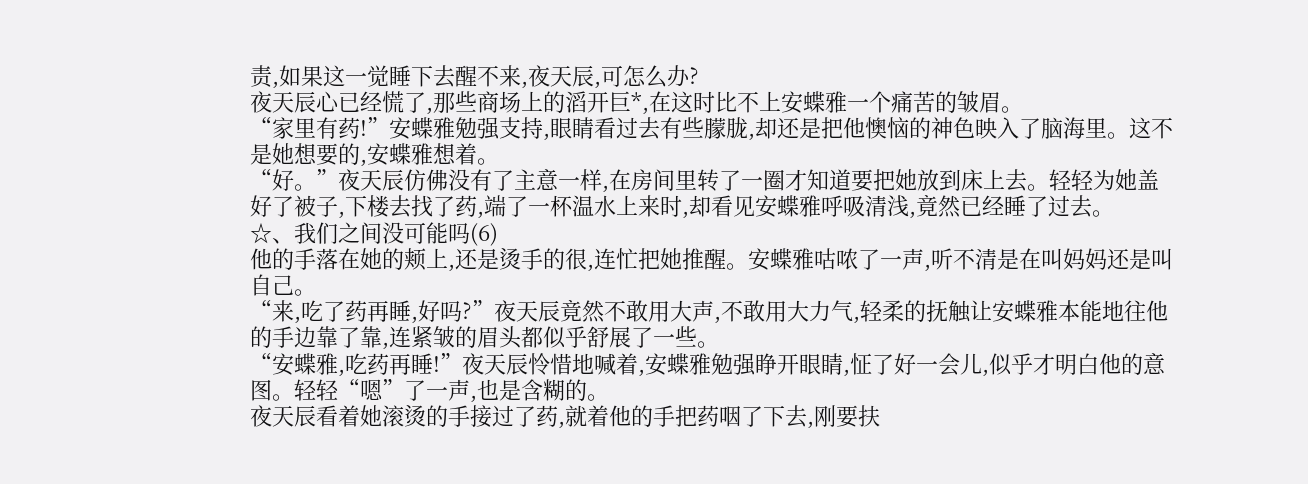责,如果这一觉睡下去醒不来,夜天辰,可怎么办?
夜天辰心已经慌了,那些商场上的滔开巨*,在这时比不上安蝶雅一个痛苦的皱眉。
“家里有药!”安蝶雅勉强支持,眼睛看过去有些朦胧,却还是把他懊恼的神色映入了脑海里。这不是她想要的,安蝶雅想着。
“好。”夜天辰仿佛没有了主意一样,在房间里转了一圈才知道要把她放到床上去。轻轻为她盖好了被子,下楼去找了药,端了一杯温水上来时,却看见安蝶雅呼吸清浅,竟然已经睡了过去。
☆、我们之间没可能吗(6)
他的手落在她的颊上,还是烫手的很,连忙把她推醒。安蝶雅咕哝了一声,听不清是在叫妈妈还是叫自己。
“来,吃了药再睡,好吗?”夜天辰竟然不敢用大声,不敢用大力气,轻柔的抚触让安蝶雅本能地往他的手边靠了靠,连紧皱的眉头都似乎舒展了一些。
“安蝶雅,吃药再睡!”夜天辰怜惜地喊着,安蝶雅勉强睁开眼睛,怔了好一会儿,似乎才明白他的意图。轻轻“嗯”了一声,也是含糊的。
夜天辰看着她滚烫的手接过了药,就着他的手把药咽了下去,刚要扶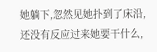她躺下,忽然见她扑到了床沿,还没有反应过来她要干什么,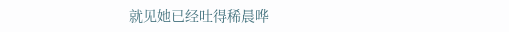就见她已经吐得稀晨哗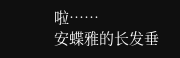啦……
安蝶雅的长发垂